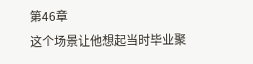第46章
这个场景让他想起当时毕业聚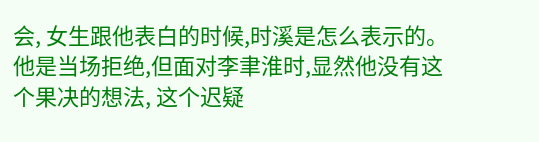会, 女生跟他表白的时候,时溪是怎么表示的。
他是当场拒绝,但面对李聿淮时,显然他没有这个果决的想法, 这个迟疑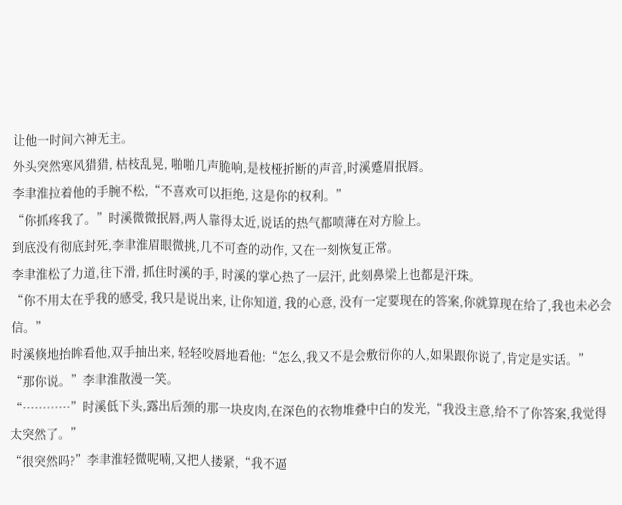让他一时间六神无主。
外头突然寒风猎猎, 枯枝乱晃, 啪啪几声脆响,是枝桠折断的声音,时溪蹙眉抿唇。
李聿淮拉着他的手腕不松,“不喜欢可以拒绝, 这是你的权利。”
“你抓疼我了。”时溪微微抿唇,两人靠得太近,说话的热气都喷薄在对方脸上。
到底没有彻底封死,李聿淮眉眼微挑,几不可查的动作, 又在一刻恢复正常。
李聿淮松了力道,往下滑, 抓住时溪的手, 时溪的掌心热了一层汗, 此刻鼻梁上也都是汗珠。
“你不用太在乎我的感受, 我只是说出来, 让你知道, 我的心意, 没有一定要现在的答案,你就算现在给了,我也未必会信。”
时溪倏地抬眸看他,双手抽出来, 轻轻咬唇地看他:“怎么,我又不是会敷衍你的人,如果跟你说了,肯定是实话。”
“那你说。”李聿淮散漫一笑。
“…………”时溪低下头,露出后颈的那一块皮肉,在深色的衣物堆叠中白的发光,“我没主意,给不了你答案,我觉得太突然了。”
“很突然吗?”李聿淮轻微呢喃,又把人搂紧,“我不逼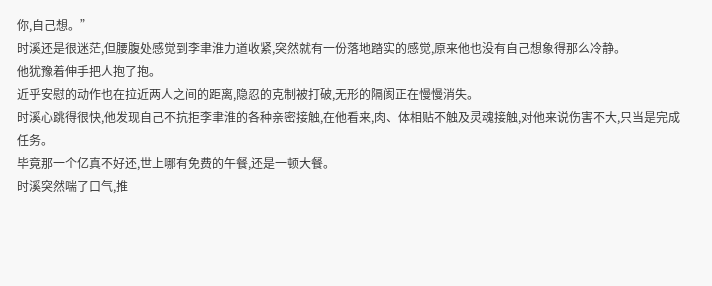你,自己想。”
时溪还是很迷茫,但腰腹处感觉到李聿淮力道收紧,突然就有一份落地踏实的感觉,原来他也没有自己想象得那么冷静。
他犹豫着伸手把人抱了抱。
近乎安慰的动作也在拉近两人之间的距离,隐忍的克制被打破,无形的隔阂正在慢慢消失。
时溪心跳得很快,他发现自己不抗拒李聿淮的各种亲密接触,在他看来,肉、体相贴不触及灵魂接触,对他来说伤害不大,只当是完成任务。
毕竟那一个亿真不好还,世上哪有免费的午餐,还是一顿大餐。
时溪突然喘了口气,推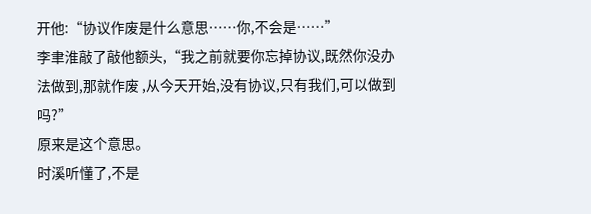开他:“协议作废是什么意思……你,不会是……”
李聿淮敲了敲他额头,“我之前就要你忘掉协议,既然你没办法做到,那就作废 ,从今天开始,没有协议,只有我们,可以做到吗?”
原来是这个意思。
时溪听懂了,不是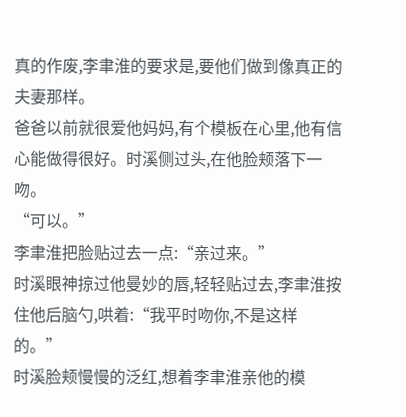真的作废,李聿淮的要求是,要他们做到像真正的夫妻那样。
爸爸以前就很爱他妈妈,有个模板在心里,他有信心能做得很好。时溪侧过头,在他脸颊落下一吻。
“可以。”
李聿淮把脸贴过去一点:“亲过来。”
时溪眼神掠过他曼妙的唇,轻轻贴过去,李聿淮按住他后脑勺,哄着:“我平时吻你,不是这样的。”
时溪脸颊慢慢的泛红,想着李聿淮亲他的模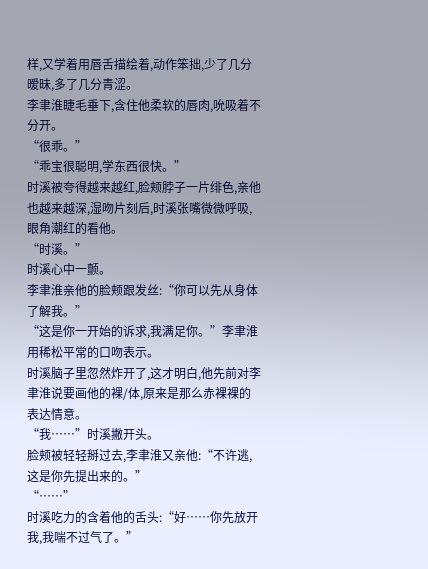样,又学着用唇舌描绘着,动作笨拙,少了几分暧昧,多了几分青涩。
李聿淮睫毛垂下,含住他柔软的唇肉,吮吸着不分开。
“很乖。”
“乖宝很聪明,学东西很快。”
时溪被夸得越来越红,脸颊脖子一片绯色,亲他也越来越深,湿吻片刻后,时溪张嘴微微呼吸,眼角潮红的看他。
“时溪。”
时溪心中一颤。
李聿淮亲他的脸颊跟发丝:“你可以先从身体了解我。”
“这是你一开始的诉求,我满足你。”李聿淮用稀松平常的口吻表示。
时溪脑子里忽然炸开了,这才明白,他先前对李聿淮说要画他的裸/体,原来是那么赤裸裸的表达情意。
“我……”时溪撇开头。
脸颊被轻轻掰过去,李聿淮又亲他:“不许逃,这是你先提出来的。”
“……”
时溪吃力的含着他的舌头:“好……你先放开我,我喘不过气了。”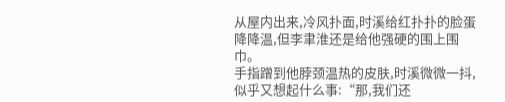从屋内出来,冷风扑面,时溪给红扑扑的脸蛋降降温,但李聿淮还是给他强硬的围上围巾。
手指蹭到他脖颈温热的皮肤,时溪微微一抖,似乎又想起什么事:“那,我们还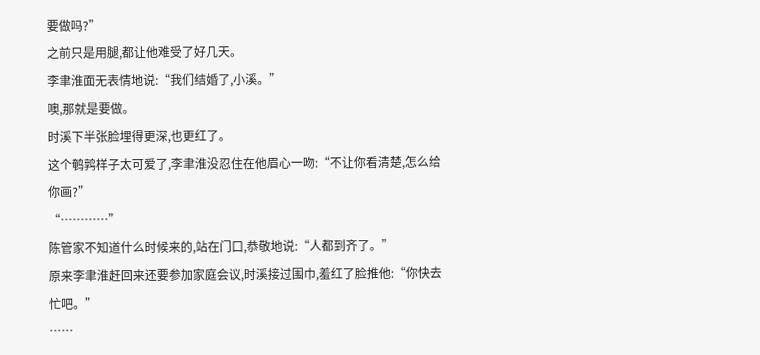要做吗?”
之前只是用腿,都让他难受了好几天。
李聿淮面无表情地说:“我们结婚了,小溪。”
噢,那就是要做。
时溪下半张脸埋得更深,也更红了。
这个鹌鹑样子太可爱了,李聿淮没忍住在他眉心一吻:“不让你看清楚,怎么给你画?”
“…………”
陈管家不知道什么时候来的,站在门口,恭敬地说:“人都到齐了。”
原来李聿淮赶回来还要参加家庭会议,时溪接过围巾,羞红了脸推他:“你快去忙吧。”
……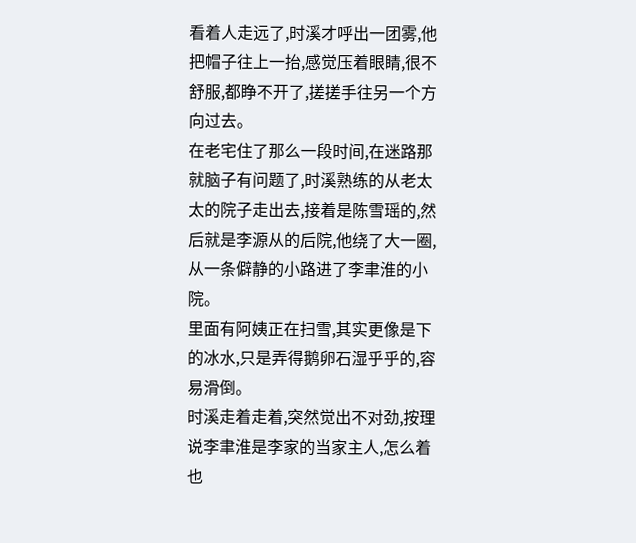看着人走远了,时溪才呼出一团雾,他把帽子往上一抬,感觉压着眼睛,很不舒服,都睁不开了,搓搓手往另一个方向过去。
在老宅住了那么一段时间,在迷路那就脑子有问题了,时溪熟练的从老太太的院子走出去,接着是陈雪瑶的,然后就是李源从的后院,他绕了大一圈,从一条僻静的小路进了李聿淮的小院。
里面有阿姨正在扫雪,其实更像是下的冰水,只是弄得鹅卵石湿乎乎的,容易滑倒。
时溪走着走着,突然觉出不对劲,按理说李聿淮是李家的当家主人,怎么着也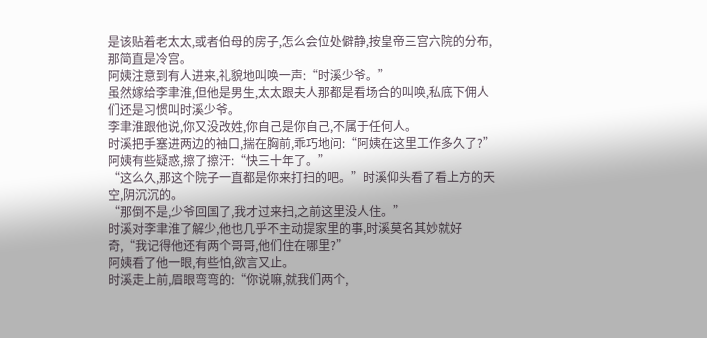是该贴着老太太,或者伯母的房子,怎么会位处僻静,按皇帝三宫六院的分布,那简直是冷宫。
阿姨注意到有人进来,礼貌地叫唤一声:“时溪少爷。”
虽然嫁给李聿淮,但他是男生,太太跟夫人那都是看场合的叫唤,私底下佣人们还是习惯叫时溪少爷。
李聿淮跟他说,你又没改姓,你自己是你自己,不属于任何人。
时溪把手塞进两边的袖口,揣在胸前,乖巧地问:“阿姨在这里工作多久了?”
阿姨有些疑惑,擦了擦汗:“快三十年了。”
“这么久,那这个院子一直都是你来打扫的吧。”时溪仰头看了看上方的天空,阴沉沉的。
“那倒不是,少爷回国了,我才过来扫,之前这里没人住。”
时溪对李聿淮了解少,他也几乎不主动提家里的事,时溪莫名其妙就好奇,“我记得他还有两个哥哥,他们住在哪里?”
阿姨看了他一眼,有些怕,欲言又止。
时溪走上前,眉眼弯弯的:“你说嘛,就我们两个,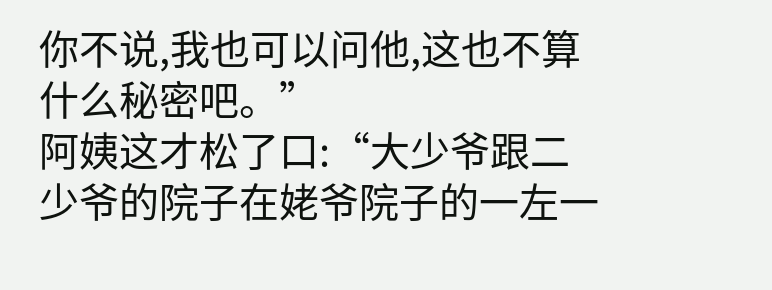你不说,我也可以问他,这也不算什么秘密吧。”
阿姨这才松了口:“大少爷跟二少爷的院子在姥爷院子的一左一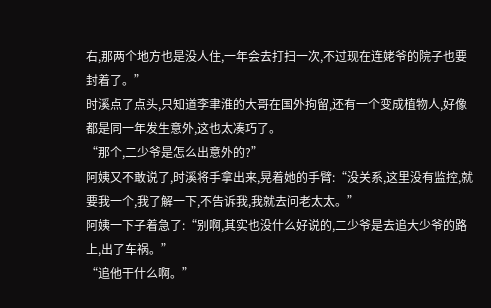右,那两个地方也是没人住,一年会去打扫一次,不过现在连姥爷的院子也要封着了。”
时溪点了点头,只知道李聿淮的大哥在国外拘留,还有一个变成植物人,好像都是同一年发生意外,这也太凑巧了。
“那个,二少爷是怎么出意外的?”
阿姨又不敢说了,时溪将手拿出来,晃着她的手臂:“没关系,这里没有监控,就要我一个,我了解一下,不告诉我,我就去问老太太。”
阿姨一下子着急了:“别啊,其实也没什么好说的,二少爷是去追大少爷的路上,出了车祸。”
“追他干什么啊。”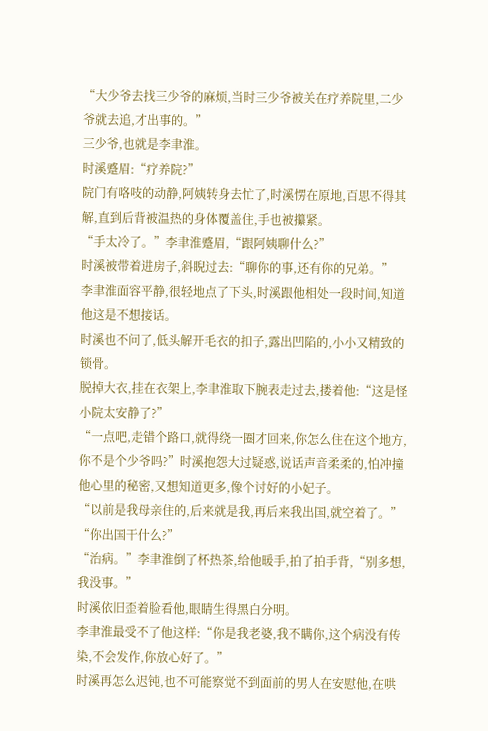“大少爷去找三少爷的麻烦,当时三少爷被关在疗养院里,二少爷就去追,才出事的。”
三少爷,也就是李聿淮。
时溪蹙眉:“疗养院?”
院门有咯吱的动静,阿姨转身去忙了,时溪愣在原地,百思不得其解,直到后背被温热的身体覆盖住,手也被攥紧。
“手太冷了。”李聿淮蹙眉,“跟阿姨聊什么?”
时溪被带着进房子,斜睨过去:“聊你的事,还有你的兄弟。”
李聿淮面容平静,很轻地点了下头,时溪跟他相处一段时间,知道他这是不想接话。
时溪也不问了,低头解开毛衣的扣子,露出凹陷的,小小又精致的锁骨。
脱掉大衣,挂在衣架上,李聿淮取下腕表走过去,搂着他:“这是怪小院太安静了?”
“一点吧,走错个路口,就得绕一圈才回来,你怎么住在这个地方,你不是个少爷吗?”时溪抱怨大过疑惑,说话声音柔柔的,怕冲撞他心里的秘密,又想知道更多,像个讨好的小妃子。
“以前是我母亲住的,后来就是我,再后来我出国,就空着了。”
“你出国干什么?”
“治病。”李聿淮倒了杯热茶,给他暖手,拍了拍手背,“别多想,我没事。”
时溪依旧歪着脸看他,眼睛生得黑白分明。
李聿淮最受不了他这样:“你是我老婆,我不瞒你,这个病没有传染,不会发作,你放心好了。”
时溪再怎么迟钝,也不可能察觉不到面前的男人在安慰他,在哄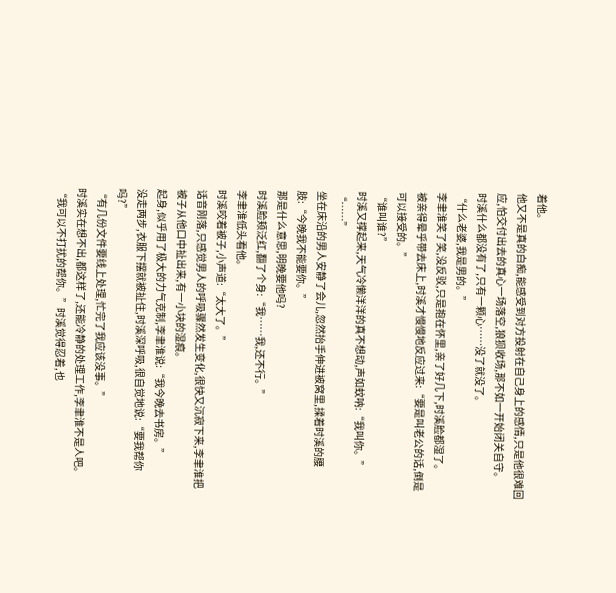着他。
他又不是真的白痴,能感受到对方投射在自己身上的感情,只是他很难回应,怕交付出去的真心一场落空,狼狈收场,那不如一开始闭关自守。
时溪什么都没有了,只有一颗心……没了就没了。
“什么老婆,我是男的。”
李聿淮笑了笑,没反驳,只是抱在怀里,亲了好几下,时溪脸都湿了。
被亲得晕乎带去床上,时溪才慢慢地反应过来:“要是叫老公的话,倒是可以接受的。”
“谁叫谁?”
时溪又撑起来,天气冷懒洋洋的真不想动,声如蚊呐:“我叫你。”
“……”
坐在床沿的男人安静了会儿,忽然抬手伸进被窝里,揉着时溪的腰肢:“今晚我不能要你。”
那是什么意思,明晚要他吗?
时溪脸颊泛红,翻了个身:“我……我,还不行。”
李聿淮低头看他。
时溪咬着被子,小声道:“太大了。”
话音刚落,只感觉男人的呼吸骤然发生变化,很快又沉寂下来,李聿淮把被子从他口中扯出来,有一小块的湿痕。
起身,似乎用了极大的力气克制,李聿淮说:“我今晚去书房。”
没走两步,衣服下摆就被扯住,时溪深呼吸,很自觉地说:“要我帮你吗?”
“有几份文件要线上处理,忙完了我应该没事。”
时溪实在想不出,都这样了,还能冷静的处理工作,李聿淮不是人吧。
“我可以不打扰的帮你。”时溪觉得忍着,也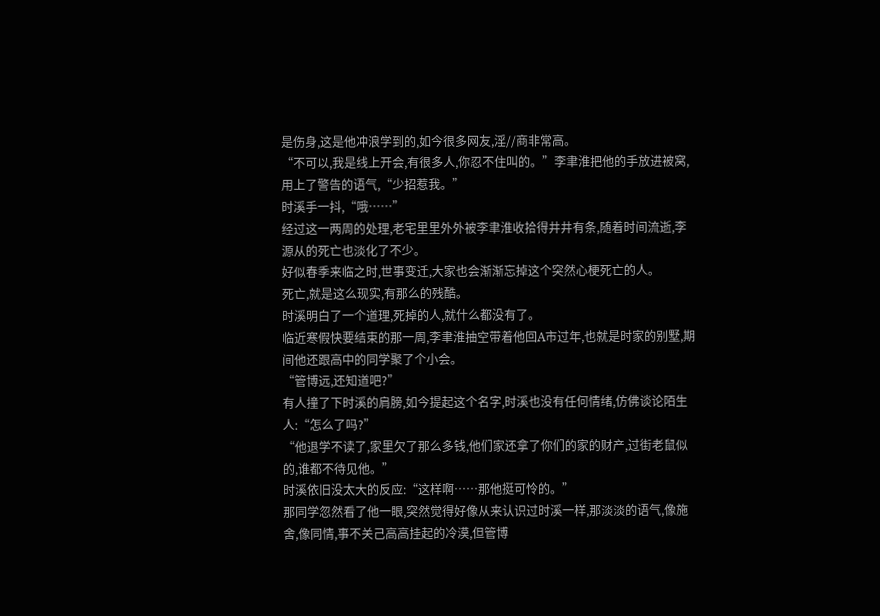是伤身,这是他冲浪学到的,如今很多网友,淫//商非常高。
“不可以,我是线上开会,有很多人,你忍不住叫的。”李聿淮把他的手放进被窝,用上了警告的语气,“少招惹我。”
时溪手一抖,“哦……”
经过这一两周的处理,老宅里里外外被李聿淮收拾得井井有条,随着时间流逝,李源从的死亡也淡化了不少。
好似春季来临之时,世事变迁,大家也会渐渐忘掉这个突然心梗死亡的人。
死亡,就是这么现实,有那么的残酷。
时溪明白了一个道理,死掉的人,就什么都没有了。
临近寒假快要结束的那一周,李聿淮抽空带着他回A市过年,也就是时家的别墅,期间他还跟高中的同学聚了个小会。
“管博远,还知道吧?”
有人撞了下时溪的肩膀,如今提起这个名字,时溪也没有任何情绪,仿佛谈论陌生人:“怎么了吗?”
“他退学不读了,家里欠了那么多钱,他们家还拿了你们的家的财产,过街老鼠似的,谁都不待见他。”
时溪依旧没太大的反应:“这样啊……那他挺可怜的。”
那同学忽然看了他一眼,突然觉得好像从来认识过时溪一样,那淡淡的语气,像施舍,像同情,事不关己高高挂起的冷漠,但管博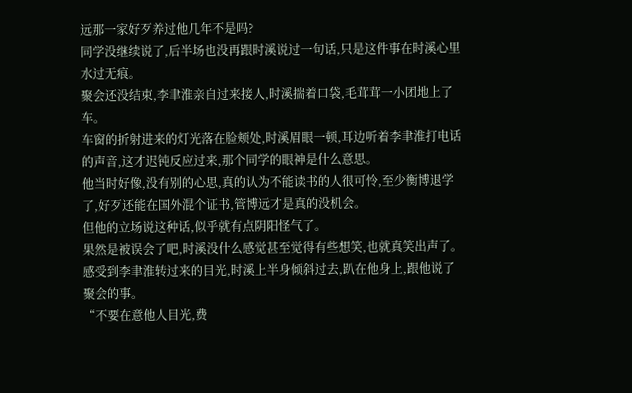远那一家好歹养过他几年不是吗?
同学没继续说了,后半场也没再跟时溪说过一句话,只是这件事在时溪心里水过无痕。
聚会还没结束,李聿淮亲自过来接人,时溪揣着口袋,毛茸茸一小团地上了车。
车窗的折射进来的灯光落在脸颊处,时溪眉眼一顿,耳边听着李聿淮打电话的声音,这才迟钝反应过来,那个同学的眼神是什么意思。
他当时好像,没有别的心思,真的认为不能读书的人很可怜,至少衡博退学了,好歹还能在国外混个证书,管博远才是真的没机会。
但他的立场说这种话,似乎就有点阴阳怪气了。
果然是被误会了吧,时溪没什么感觉甚至觉得有些想笑,也就真笑出声了。
感受到李聿淮转过来的目光,时溪上半身倾斜过去,趴在他身上,跟他说了聚会的事。
“不要在意他人目光,费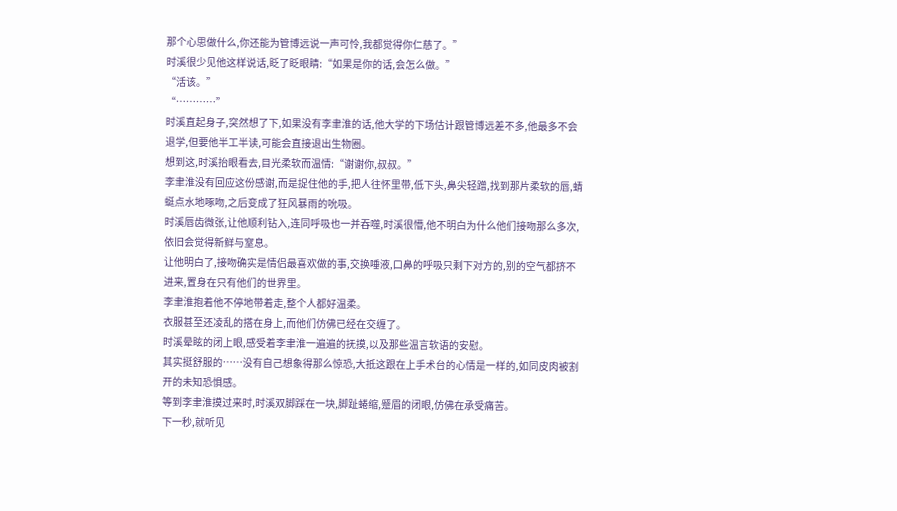那个心思做什么,你还能为管博远说一声可怜,我都觉得你仁慈了。”
时溪很少见他这样说话,眨了眨眼睛:“如果是你的话,会怎么做。”
“活该。”
“…………”
时溪直起身子,突然想了下,如果没有李聿淮的话,他大学的下场估计跟管博远差不多,他最多不会退学,但要他半工半读,可能会直接退出生物圈。
想到这,时溪抬眼看去,目光柔软而温情:“谢谢你,叔叔。”
李聿淮没有回应这份感谢,而是捉住他的手,把人往怀里带,低下头,鼻尖轻蹭,找到那片柔软的唇,蜻蜓点水地啄吻,之后变成了狂风暴雨的吮吸。
时溪唇齿微张,让他顺利钻入,连同呼吸也一并吞噬,时溪很懵,他不明白为什么他们接吻那么多次,依旧会觉得新鲜与窒息。
让他明白了,接吻确实是情侣最喜欢做的事,交换唾液,口鼻的呼吸只剩下对方的,别的空气都挤不进来,置身在只有他们的世界里。
李聿淮抱着他不停地带着走,整个人都好温柔。
衣服甚至还凌乱的搭在身上,而他们仿佛已经在交缠了。
时溪晕眩的闭上眼,感受着李聿淮一遍遍的抚摸,以及那些温言软语的安慰。
其实挺舒服的……没有自己想象得那么惊恐,大抵这跟在上手术台的心情是一样的,如同皮肉被割开的未知恐惧感。
等到李聿淮摸过来时,时溪双脚踩在一块,脚趾蜷缩,蹙眉的闭眼,仿佛在承受痛苦。
下一秒,就听见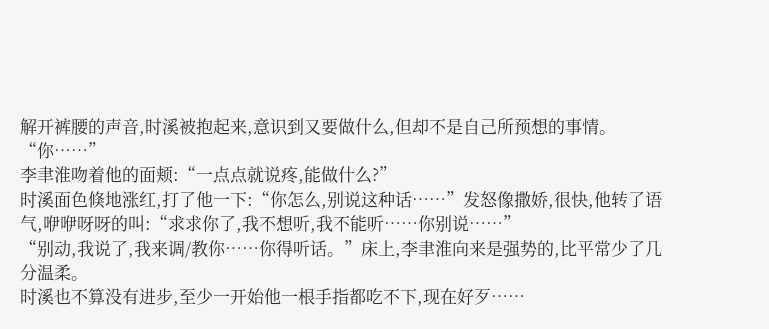解开裤腰的声音,时溪被抱起来,意识到又要做什么,但却不是自己所预想的事情。
“你……”
李聿淮吻着他的面颊:“一点点就说疼,能做什么?”
时溪面色倏地涨红,打了他一下:“你怎么,别说这种话……”发怒像撒娇,很快,他转了语气,咿咿呀呀的叫:“求求你了,我不想听,我不能听……你别说……”
“别动,我说了,我来调/教你……你得听话。”床上,李聿淮向来是强势的,比平常少了几分温柔。
时溪也不算没有进步,至少一开始他一根手指都吃不下,现在好歹……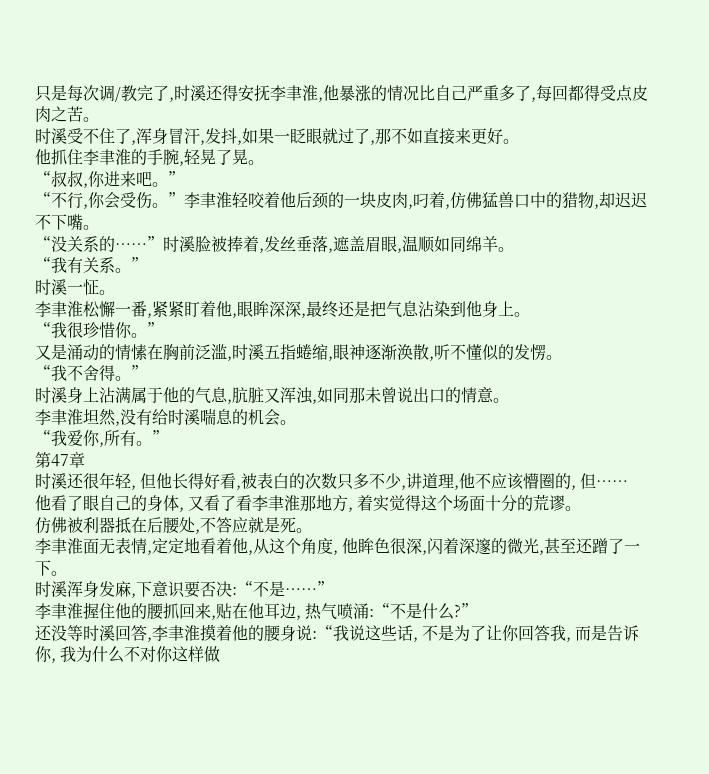只是每次调/教完了,时溪还得安抚李聿淮,他暴涨的情况比自己严重多了,每回都得受点皮肉之苦。
时溪受不住了,浑身冒汗,发抖,如果一眨眼就过了,那不如直接来更好。
他抓住李聿淮的手腕,轻晃了晃。
“叔叔,你进来吧。”
“不行,你会受伤。”李聿淮轻咬着他后颈的一块皮肉,叼着,仿佛猛兽口中的猎物,却迟迟不下嘴。
“没关系的……”时溪脸被捧着,发丝垂落,遮盖眉眼,温顺如同绵羊。
“我有关系。”
时溪一怔。
李聿淮松懈一番,紧紧盯着他,眼眸深深,最终还是把气息沾染到他身上。
“我很珍惜你。”
又是涌动的情愫在胸前泛滥,时溪五指蜷缩,眼神逐渐涣散,听不懂似的发愣。
“我不舍得。”
时溪身上沾满属于他的气息,肮脏又浑浊,如同那未曾说出口的情意。
李聿淮坦然,没有给时溪喘息的机会。
“我爱你,所有。”
第47章
时溪还很年轻, 但他长得好看,被表白的次数只多不少,讲道理,他不应该懵圈的, 但……
他看了眼自己的身体, 又看了看李聿淮那地方, 着实觉得这个场面十分的荒谬。
仿佛被利器抵在后腰处,不答应就是死。
李聿淮面无表情,定定地看着他,从这个角度, 他眸色很深,闪着深邃的微光,甚至还蹭了一下。
时溪浑身发麻,下意识要否决:“不是……”
李聿淮握住他的腰抓回来,贴在他耳边, 热气喷涌:“不是什么?”
还没等时溪回答,李聿淮摸着他的腰身说:“我说这些话, 不是为了让你回答我, 而是告诉你, 我为什么不对你这样做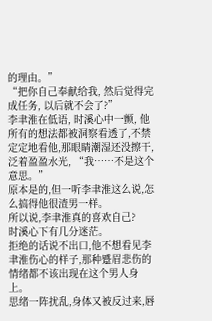的理由。”
“把你自己奉献给我, 然后觉得完成任务, 以后就不会了?”
李聿淮在低语, 时溪心中一颤, 他所有的想法都被洞察看透了,不禁定定地看他,那眼睛潮湿还没擦干,泛着盈盈水光, “我……不是这个意思。”
原本是的,但一听李聿淮这么说,怎么搞得他很渣男一样。
所以说,李聿淮真的喜欢自己?
时溪心下有几分迷茫。
拒绝的话说不出口,他不想看见李聿淮伤心的样子,那种蹙眉悲伤的情绪都不该出现在这个男人身上。
思绪一阵扰乱,身体又被反过来,唇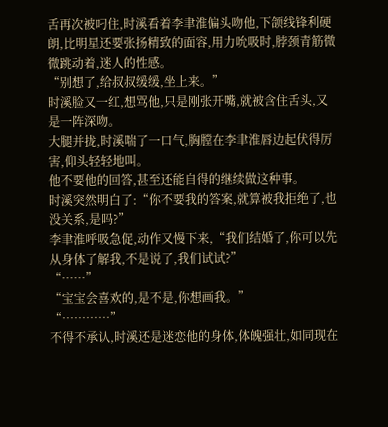舌再次被叼住,时溪看着李聿淮偏头吻他,下颌线锋利硬朗,比明星还要张扬精致的面容,用力吮吸时,脖颈青筋微微跳动着,迷人的性感。
“别想了,给叔叔缓缓,坐上来。”
时溪脸又一红,想骂他,只是刚张开嘴,就被含住舌头,又是一阵深吻。
大腿并拢,时溪喘了一口气,胸膛在李聿淮唇边起伏得厉害,仰头轻轻地叫。
他不要他的回答,甚至还能自得的继续做这种事。
时溪突然明白了:“你不要我的答案,就算被我拒绝了,也没关系,是吗?”
李聿淮呼吸急促,动作又慢下来,“我们结婚了,你可以先从身体了解我,不是说了,我们试试?”
“……”
“宝宝会喜欢的,是不是,你想画我。”
“…………”
不得不承认,时溪还是迷恋他的身体,体魄强壮,如同现在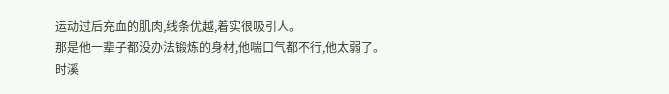运动过后充血的肌肉,线条优越,着实很吸引人。
那是他一辈子都没办法锻炼的身材,他喘口气都不行,他太弱了。
时溪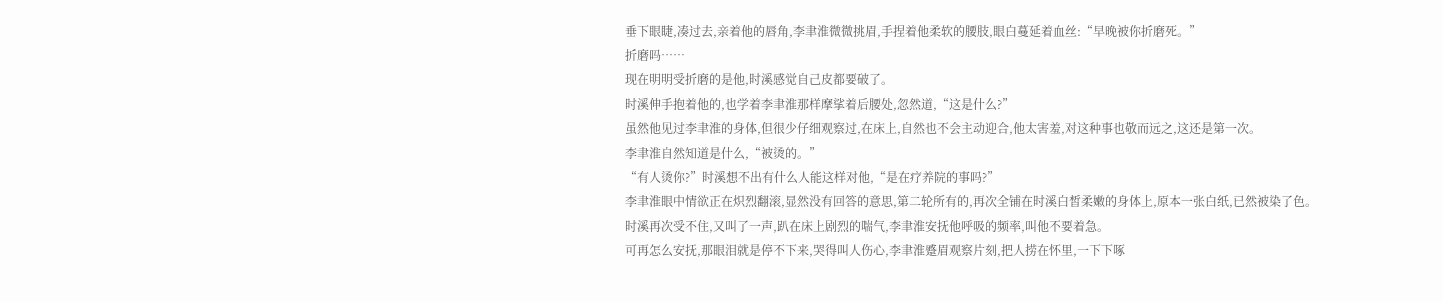垂下眼睫,凑过去,亲着他的唇角,李聿淮微微挑眉,手捏着他柔软的腰肢,眼白蔓延着血丝:“早晚被你折磨死。”
折磨吗……
现在明明受折磨的是他,时溪感觉自己皮都要破了。
时溪伸手抱着他的,也学着李聿淮那样摩挲着后腰处,忽然道,“这是什么?”
虽然他见过李聿淮的身体,但很少仔细观察过,在床上,自然也不会主动迎合,他太害羞,对这种事也敬而远之,这还是第一次。
李聿淮自然知道是什么,“被烫的。”
“有人烫你?”时溪想不出有什么人能这样对他,“是在疗养院的事吗?”
李聿淮眼中情欲正在炽烈翻滚,显然没有回答的意思,第二轮所有的,再次全铺在时溪白皙柔嫩的身体上,原本一张白纸,已然被染了色。
时溪再次受不住,又叫了一声,趴在床上剧烈的喘气,李聿淮安抚他呼吸的频率,叫他不要着急。
可再怎么安抚,那眼泪就是停不下来,哭得叫人伤心,李聿淮蹙眉观察片刻,把人捞在怀里,一下下啄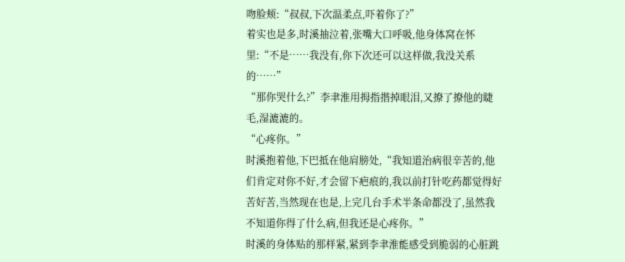吻脸颊:“叔叔,下次温柔点,吓着你了?”
着实也是多,时溪抽泣着,张嘴大口呼吸,他身体窝在怀里:“不是……我没有,你下次还可以这样做,我没关系的……”
“那你哭什么?”李聿淮用拇指揩掉眼泪,又撩了撩他的睫毛,湿漉漉的。
“心疼你。”
时溪抱着他,下巴抵在他肩膀处,“我知道治病很辛苦的,他们肯定对你不好,才会留下疤痕的,我以前打针吃药都觉得好苦好苦,当然现在也是,上完几台手术半条命都没了,虽然我不知道你得了什么病,但我还是心疼你。”
时溪的身体贴的那样紧,紧到李聿淮能感受到脆弱的心脏跳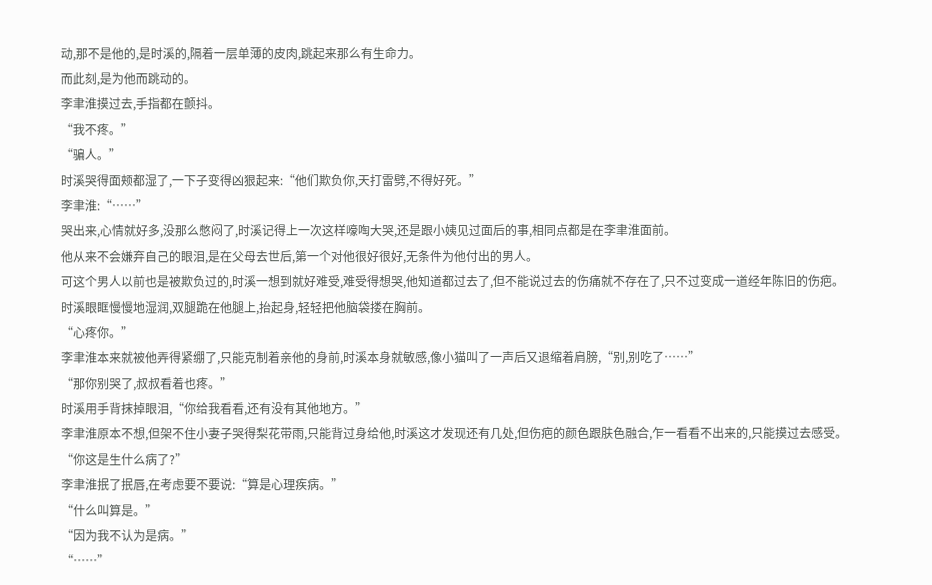动,那不是他的,是时溪的,隔着一层单薄的皮肉,跳起来那么有生命力。
而此刻,是为他而跳动的。
李聿淮摸过去,手指都在颤抖。
“我不疼。”
“骗人。”
时溪哭得面颊都湿了,一下子变得凶狠起来:“他们欺负你,天打雷劈,不得好死。”
李聿淮:“……”
哭出来,心情就好多,没那么憋闷了,时溪记得上一次这样嚎啕大哭,还是跟小姨见过面后的事,相同点都是在李聿淮面前。
他从来不会嫌弃自己的眼泪,是在父母去世后,第一个对他很好很好,无条件为他付出的男人。
可这个男人以前也是被欺负过的,时溪一想到就好难受,难受得想哭,他知道都过去了,但不能说过去的伤痛就不存在了,只不过变成一道经年陈旧的伤疤。
时溪眼眶慢慢地湿润,双腿跪在他腿上,抬起身,轻轻把他脑袋搂在胸前。
“心疼你。”
李聿淮本来就被他弄得紧绷了,只能克制着亲他的身前,时溪本身就敏感,像小猫叫了一声后又退缩着肩膀,“别,别吃了……”
“那你别哭了,叔叔看着也疼。”
时溪用手背抹掉眼泪,“你给我看看,还有没有其他地方。”
李聿淮原本不想,但架不住小妻子哭得梨花带雨,只能背过身给他,时溪这才发现还有几处,但伤疤的颜色跟肤色融合,乍一看看不出来的,只能摸过去感受。
“你这是生什么病了?”
李聿淮抿了抿唇,在考虑要不要说:“算是心理疾病。”
“什么叫算是。”
“因为我不认为是病。”
“……”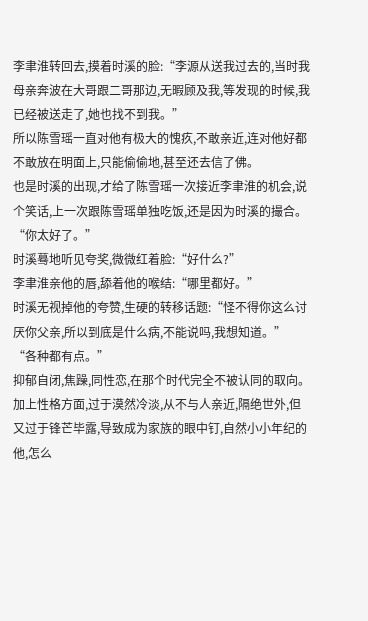李聿淮转回去,摸着时溪的脸:“李源从送我过去的,当时我母亲奔波在大哥跟二哥那边,无暇顾及我,等发现的时候,我已经被送走了,她也找不到我。”
所以陈雪瑶一直对他有极大的愧疚,不敢亲近,连对他好都不敢放在明面上,只能偷偷地,甚至还去信了佛。
也是时溪的出现,才给了陈雪瑶一次接近李聿淮的机会,说个笑话,上一次跟陈雪瑶单独吃饭,还是因为时溪的撮合。
“你太好了。”
时溪蓦地听见夸奖,微微红着脸:“好什么?”
李聿淮亲他的唇,舔着他的喉结:“哪里都好。”
时溪无视掉他的夸赞,生硬的转移话题:“怪不得你这么讨厌你父亲,所以到底是什么病,不能说吗,我想知道。”
“各种都有点。”
抑郁自闭,焦躁,同性恋,在那个时代完全不被认同的取向。
加上性格方面,过于漠然冷淡,从不与人亲近,隔绝世外,但又过于锋芒毕露,导致成为家族的眼中钉,自然小小年纪的他,怎么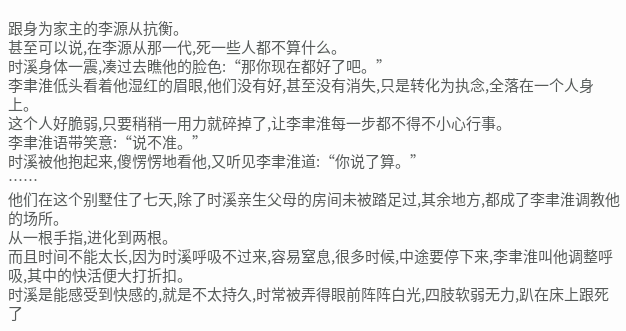跟身为家主的李源从抗衡。
甚至可以说,在李源从那一代,死一些人都不算什么。
时溪身体一震,凑过去瞧他的脸色:“那你现在都好了吧。”
李聿淮低头看着他湿红的眉眼,他们没有好,甚至没有消失,只是转化为执念,全落在一个人身上。
这个人好脆弱,只要稍稍一用力就碎掉了,让李聿淮每一步都不得不小心行事。
李聿淮语带笑意:“说不准。”
时溪被他抱起来,傻愣愣地看他,又听见李聿淮道:“你说了算。”
……
他们在这个别墅住了七天,除了时溪亲生父母的房间未被踏足过,其余地方,都成了李聿淮调教他的场所。
从一根手指,进化到两根。
而且时间不能太长,因为时溪呼吸不过来,容易窒息,很多时候,中途要停下来,李聿淮叫他调整呼吸,其中的快活便大打折扣。
时溪是能感受到快感的,就是不太持久,时常被弄得眼前阵阵白光,四肢软弱无力,趴在床上跟死了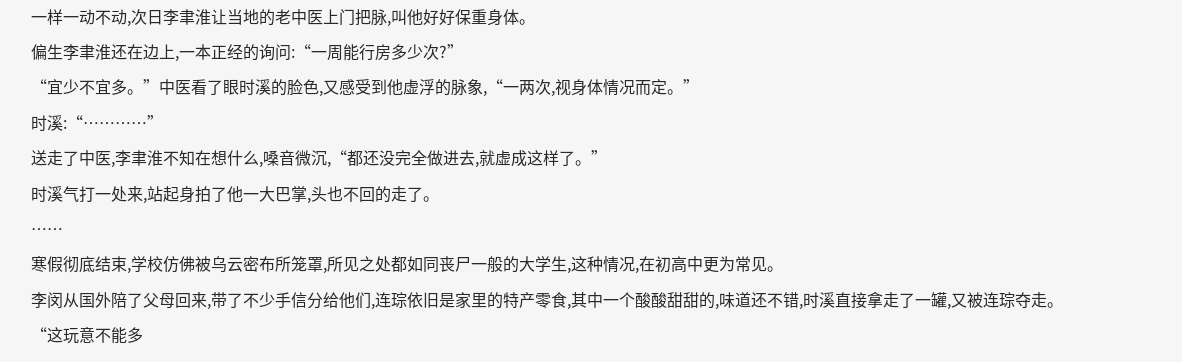一样一动不动,次日李聿淮让当地的老中医上门把脉,叫他好好保重身体。
偏生李聿淮还在边上,一本正经的询问:“一周能行房多少次?”
“宜少不宜多。”中医看了眼时溪的脸色,又感受到他虚浮的脉象,“一两次,视身体情况而定。”
时溪:“…………”
送走了中医,李聿淮不知在想什么,嗓音微沉,“都还没完全做进去,就虚成这样了。”
时溪气打一处来,站起身拍了他一大巴掌,头也不回的走了。
……
寒假彻底结束,学校仿佛被乌云密布所笼罩,所见之处都如同丧尸一般的大学生,这种情况,在初高中更为常见。
李闵从国外陪了父母回来,带了不少手信分给他们,连琮依旧是家里的特产零食,其中一个酸酸甜甜的,味道还不错,时溪直接拿走了一罐,又被连琮夺走。
“这玩意不能多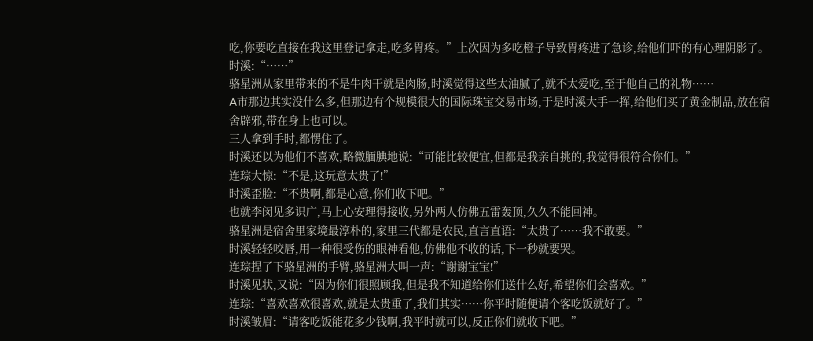吃,你要吃直接在我这里登记拿走,吃多胃疼。”上次因为多吃橙子导致胃疼进了急诊,给他们吓的有心理阴影了。
时溪:“……”
骆星洲从家里带来的不是牛肉干就是肉肠,时溪觉得这些太油腻了,就不太爱吃,至于他自己的礼物……
A市那边其实没什么多,但那边有个规模很大的国际珠宝交易市场,于是时溪大手一挥,给他们买了黄金制品,放在宿舍辟邪,带在身上也可以。
三人拿到手时,都愣住了。
时溪还以为他们不喜欢,略微腼腆地说:“可能比较便宜,但都是我亲自挑的,我觉得很符合你们。”
连琮大惊:“不是,这玩意太贵了!”
时溪歪脸:“不贵啊,都是心意,你们收下吧。”
也就李闵见多识广,马上心安理得接收,另外两人仿佛五雷轰顶,久久不能回神。
骆星洲是宿舍里家境最淳朴的,家里三代都是农民,直言直语:“太贵了……我不敢要。”
时溪轻轻咬唇,用一种很受伤的眼神看他,仿佛他不收的话,下一秒就要哭。
连琮捏了下骆星洲的手臂,骆星洲大叫一声:“谢谢宝宝!”
时溪见状,又说:“因为你们很照顾我,但是我不知道给你们送什么好,希望你们会喜欢。”
连琮:“喜欢喜欢很喜欢,就是太贵重了,我们其实……你平时随便请个客吃饭就好了。”
时溪皱眉:“请客吃饭能花多少钱啊,我平时就可以,反正你们就收下吧。”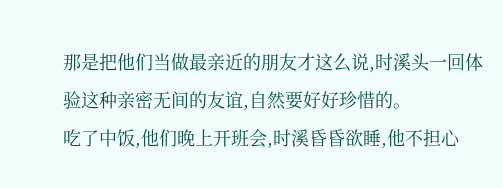那是把他们当做最亲近的朋友才这么说,时溪头一回体验这种亲密无间的友谊,自然要好好珍惜的。
吃了中饭,他们晚上开班会,时溪昏昏欲睡,他不担心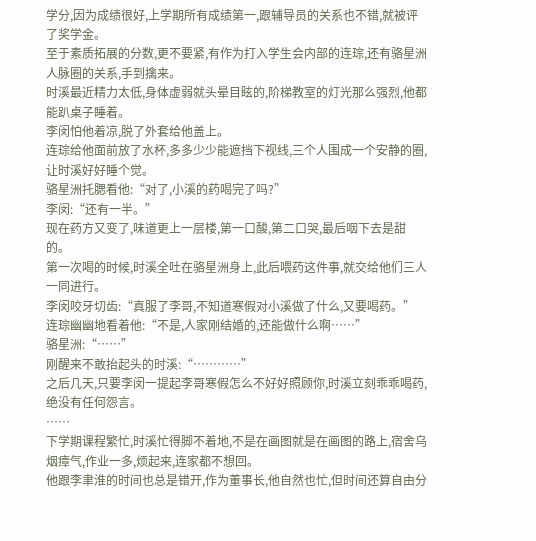学分,因为成绩很好,上学期所有成绩第一,跟辅导员的关系也不错,就被评了奖学金。
至于素质拓展的分数,更不要紧,有作为打入学生会内部的连琮,还有骆星洲人脉圈的关系,手到擒来。
时溪最近精力太低,身体虚弱就头晕目眩的,阶梯教室的灯光那么强烈,他都能趴桌子睡着。
李闵怕他着凉,脱了外套给他盖上。
连琮给他面前放了水杯,多多少少能遮挡下视线,三个人围成一个安静的圈,让时溪好好睡个觉。
骆星洲托腮看他:“对了,小溪的药喝完了吗?”
李闵:“还有一半。”
现在药方又变了,味道更上一层楼,第一口酸,第二口哭,最后咽下去是甜的。
第一次喝的时候,时溪全吐在骆星洲身上,此后喂药这件事,就交给他们三人一同进行。
李闵咬牙切齿:“真服了李哥,不知道寒假对小溪做了什么,又要喝药。”
连琮幽幽地看着他:“不是,人家刚结婚的,还能做什么啊……”
骆星洲:“……”
刚醒来不敢抬起头的时溪:“…………”
之后几天,只要李闵一提起李哥寒假怎么不好好照顾你,时溪立刻乖乖喝药,绝没有任何怨言。
……
下学期课程繁忙,时溪忙得脚不着地,不是在画图就是在画图的路上,宿舍乌烟瘴气,作业一多,烦起来,连家都不想回。
他跟李聿淮的时间也总是错开,作为董事长,他自然也忙,但时间还算自由分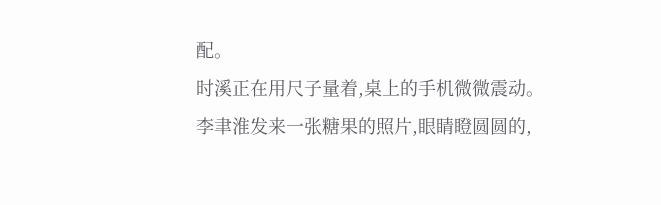配。
时溪正在用尺子量着,桌上的手机微微震动。
李聿淮发来一张糖果的照片,眼睛瞪圆圆的,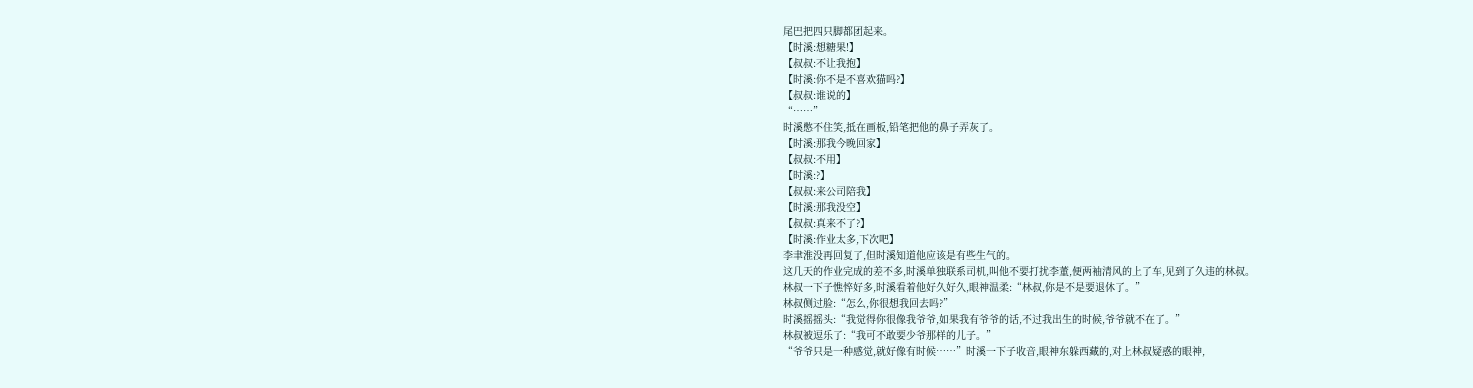尾巴把四只脚都团起来。
【时溪:想糖果!】
【叔叔:不让我抱】
【时溪:你不是不喜欢猫吗?】
【叔叔:谁说的】
“……”
时溪憋不住笑,抵在画板,铅笔把他的鼻子弄灰了。
【时溪:那我今晚回家】
【叔叔:不用】
【时溪:?】
【叔叔:来公司陪我】
【时溪:那我没空】
【叔叔:真来不了?】
【时溪:作业太多,下次吧】
李聿淮没再回复了,但时溪知道他应该是有些生气的。
这几天的作业完成的差不多,时溪单独联系司机,叫他不要打扰李董,便两袖清风的上了车,见到了久违的林叔。
林叔一下子憔悴好多,时溪看着他好久好久,眼神温柔:“林叔,你是不是要退休了。”
林叔侧过脸:“怎么,你很想我回去吗?”
时溪摇摇头:“我觉得你很像我爷爷,如果我有爷爷的话,不过我出生的时候,爷爷就不在了。”
林叔被逗乐了:“我可不敢要少爷那样的儿子。”
“爷爷只是一种感觉,就好像有时候……”时溪一下子收音,眼神东躲西藏的,对上林叔疑惑的眼神,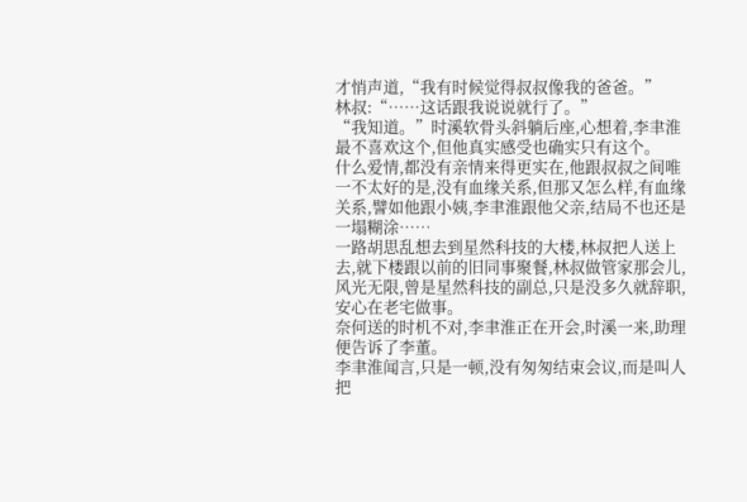才悄声道,“我有时候觉得叔叔像我的爸爸。”
林叔:“……这话跟我说说就行了。”
“我知道。”时溪软骨头斜躺后座,心想着,李聿淮最不喜欢这个,但他真实感受也确实只有这个。
什么爱情,都没有亲情来得更实在,他跟叔叔之间唯一不太好的是,没有血缘关系,但那又怎么样,有血缘关系,譬如他跟小姨,李聿淮跟他父亲,结局不也还是一塌糊涂……
一路胡思乱想去到星然科技的大楼,林叔把人送上去,就下楼跟以前的旧同事聚餐,林叔做管家那会儿,风光无限,曾是星然科技的副总,只是没多久就辞职,安心在老宅做事。
奈何送的时机不对,李聿淮正在开会,时溪一来,助理便告诉了李董。
李聿淮闻言,只是一顿,没有匆匆结束会议,而是叫人把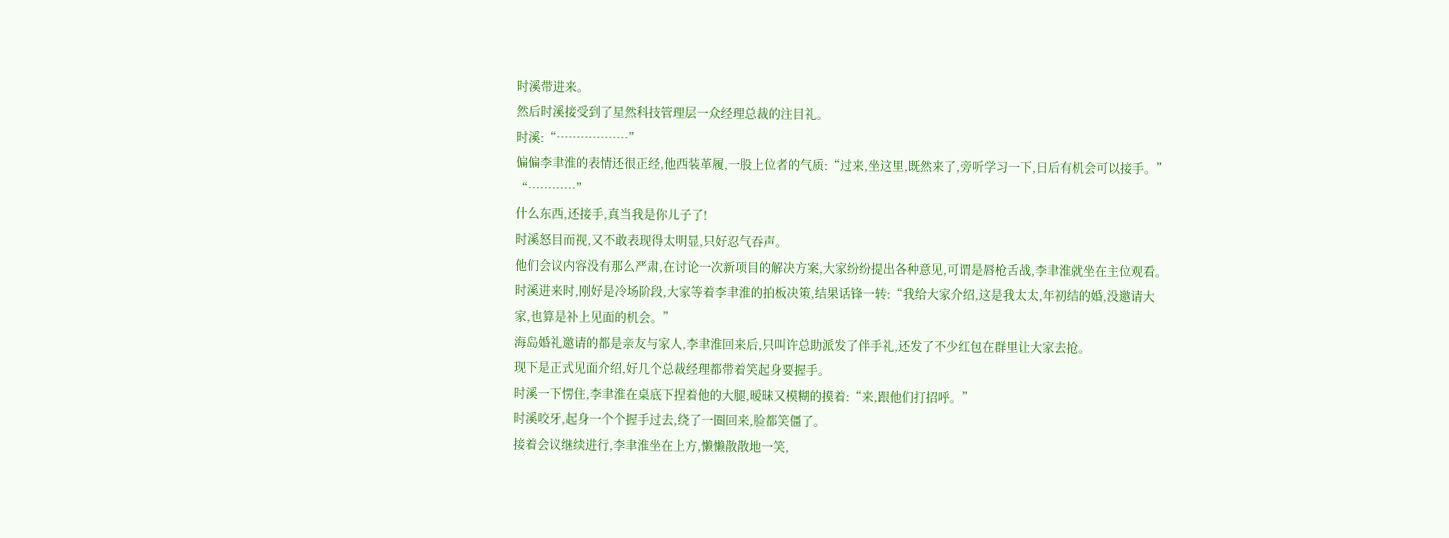时溪带进来。
然后时溪接受到了星然科技管理层一众经理总裁的注目礼。
时溪:“………………”
偏偏李聿淮的表情还很正经,他西装革履,一股上位者的气质:“过来,坐这里,既然来了,旁听学习一下,日后有机会可以接手。”
“…………”
什么东西,还接手,真当我是你儿子了!
时溪怒目而视,又不敢表现得太明显,只好忍气吞声。
他们会议内容没有那么严肃,在讨论一次新项目的解决方案,大家纷纷提出各种意见,可谓是唇枪舌战,李聿淮就坐在主位观看。
时溪进来时,刚好是冷场阶段,大家等着李聿淮的拍板决策,结果话锋一转:“我给大家介绍,这是我太太,年初结的婚,没邀请大家,也算是补上见面的机会。”
海岛婚礼邀请的都是亲友与家人,李聿淮回来后,只叫许总助派发了伴手礼,还发了不少红包在群里让大家去抢。
现下是正式见面介绍,好几个总裁经理都带着笑起身要握手。
时溪一下愣住,李聿淮在桌底下捏着他的大腿,暧昧又模糊的摸着:“来,跟他们打招呼。”
时溪咬牙,起身一个个握手过去,绕了一圈回来,脸都笑僵了。
接着会议继续进行,李聿淮坐在上方,懒懒散散地一笑,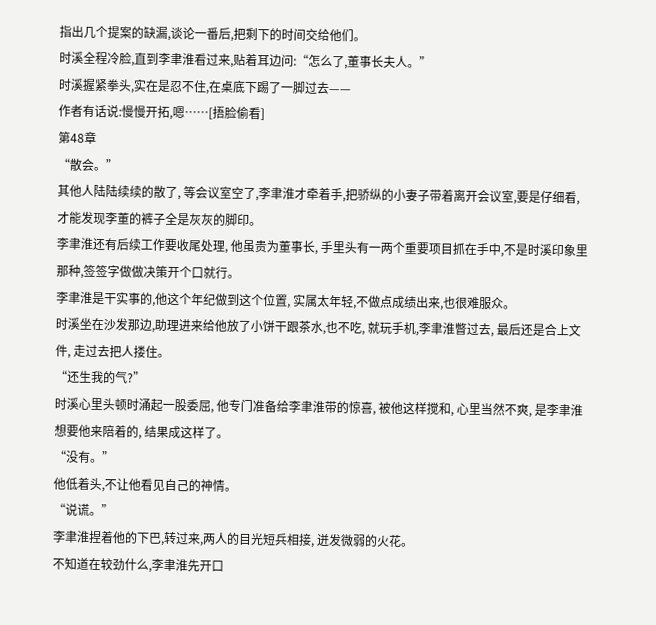指出几个提案的缺漏,谈论一番后,把剩下的时间交给他们。
时溪全程冷脸,直到李聿淮看过来,贴着耳边问:“怎么了,董事长夫人。”
时溪握紧拳头,实在是忍不住,在桌底下踢了一脚过去——
作者有话说:慢慢开拓,嗯……[捂脸偷看]
第48章
“散会。”
其他人陆陆续续的散了, 等会议室空了,李聿淮才牵着手,把骄纵的小妻子带着离开会议室,要是仔细看, 才能发现李董的裤子全是灰灰的脚印。
李聿淮还有后续工作要收尾处理, 他虽贵为董事长, 手里头有一两个重要项目抓在手中,不是时溪印象里那种,签签字做做决策开个口就行。
李聿淮是干实事的,他这个年纪做到这个位置, 实属太年轻,不做点成绩出来,也很难服众。
时溪坐在沙发那边,助理进来给他放了小饼干跟茶水,也不吃, 就玩手机,李聿淮瞥过去, 最后还是合上文件, 走过去把人搂住。
“还生我的气?”
时溪心里头顿时涌起一股委屈, 他专门准备给李聿淮带的惊喜, 被他这样搅和, 心里当然不爽, 是李聿淮想要他来陪着的, 结果成这样了。
“没有。”
他低着头,不让他看见自己的神情。
“说谎。”
李聿淮捏着他的下巴,转过来,两人的目光短兵相接, 迸发微弱的火花。
不知道在较劲什么,李聿淮先开口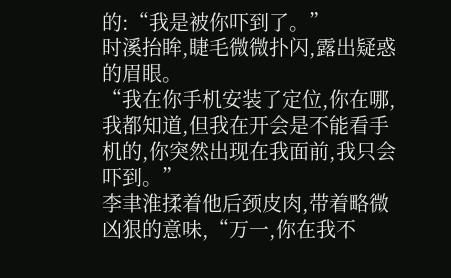的:“我是被你吓到了。”
时溪抬眸,睫毛微微扑闪,露出疑惑的眉眼。
“我在你手机安装了定位,你在哪,我都知道,但我在开会是不能看手机的,你突然出现在我面前,我只会吓到。”
李聿淮揉着他后颈皮肉,带着略微凶狠的意味,“万一,你在我不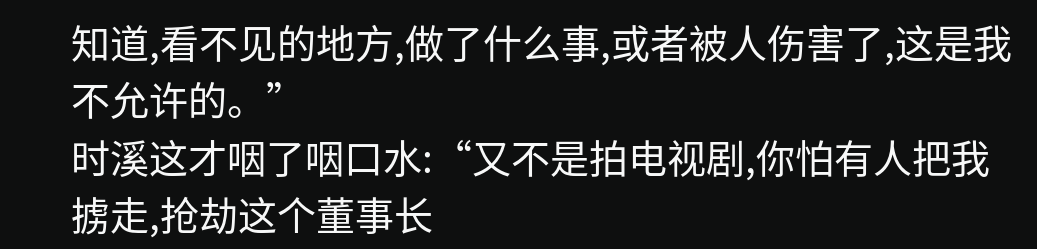知道,看不见的地方,做了什么事,或者被人伤害了,这是我不允许的。”
时溪这才咽了咽口水:“又不是拍电视剧,你怕有人把我掳走,抢劫这个董事长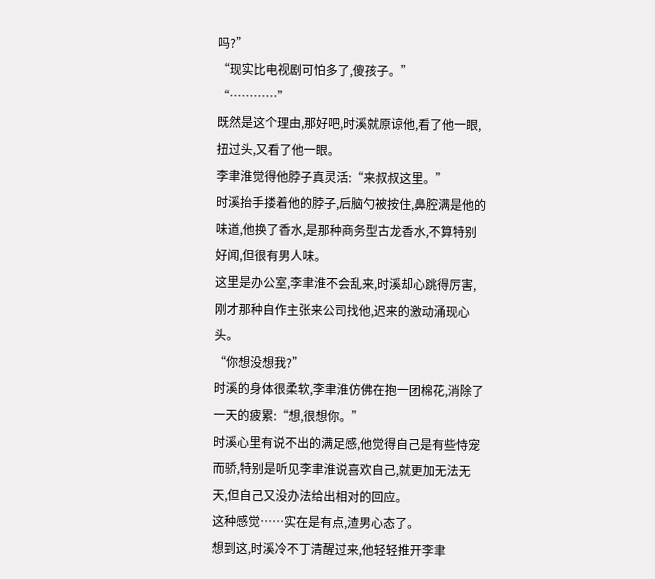吗?”
“现实比电视剧可怕多了,傻孩子。”
“…………”
既然是这个理由,那好吧,时溪就原谅他,看了他一眼,扭过头,又看了他一眼。
李聿淮觉得他脖子真灵活:“来叔叔这里。”
时溪抬手搂着他的脖子,后脑勺被按住,鼻腔满是他的味道,他换了香水,是那种商务型古龙香水,不算特别好闻,但很有男人味。
这里是办公室,李聿淮不会乱来,时溪却心跳得厉害,刚才那种自作主张来公司找他,迟来的激动涌现心头。
“你想没想我?”
时溪的身体很柔软,李聿淮仿佛在抱一团棉花,消除了一天的疲累:“想,很想你。”
时溪心里有说不出的满足感,他觉得自己是有些恃宠而骄,特别是听见李聿淮说喜欢自己,就更加无法无天,但自己又没办法给出相对的回应。
这种感觉……实在是有点,渣男心态了。
想到这,时溪冷不丁清醒过来,他轻轻推开李聿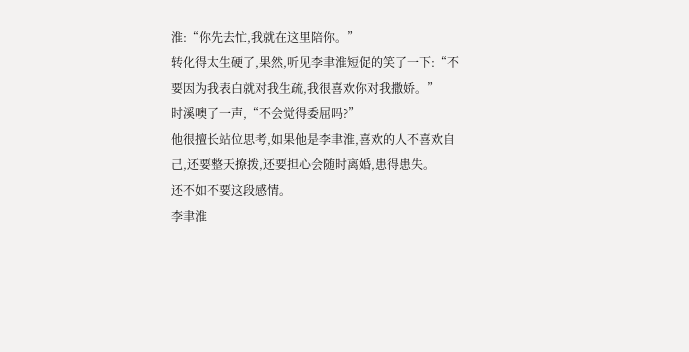淮:“你先去忙,我就在这里陪你。”
转化得太生硬了,果然,听见李聿淮短促的笑了一下:“不要因为我表白就对我生疏,我很喜欢你对我撒娇。”
时溪噢了一声,“不会觉得委屈吗?”
他很擅长站位思考,如果他是李聿淮,喜欢的人不喜欢自己,还要整天撩拨,还要担心会随时离婚,患得患失。
还不如不要这段感情。
李聿淮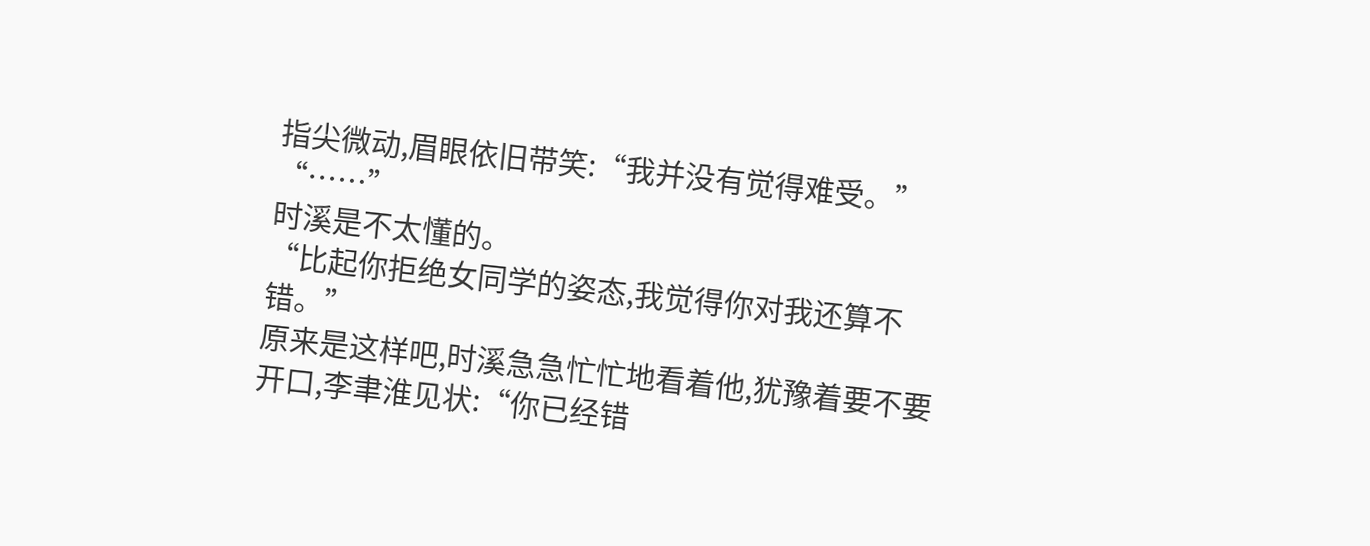指尖微动,眉眼依旧带笑:“我并没有觉得难受。”
“……”
时溪是不太懂的。
“比起你拒绝女同学的姿态,我觉得你对我还算不错。”
原来是这样吧,时溪急急忙忙地看着他,犹豫着要不要开口,李聿淮见状:“你已经错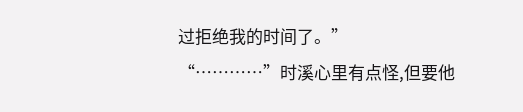过拒绝我的时间了。”
“…………”时溪心里有点怪,但要他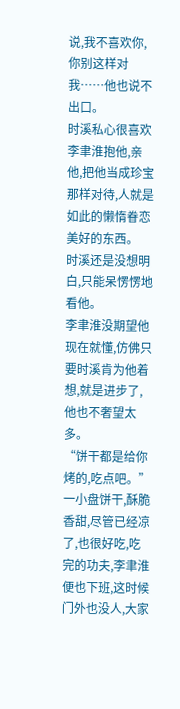说,我不喜欢你,你别这样对我……他也说不出口。
时溪私心很喜欢李聿淮抱他,亲他,把他当成珍宝那样对待,人就是如此的懒惰眷恋美好的东西。
时溪还是没想明白,只能呆愣愣地看他。
李聿淮没期望他现在就懂,仿佛只要时溪肯为他着想,就是进步了,他也不奢望太多。
“饼干都是给你烤的,吃点吧。”
一小盘饼干,酥脆香甜,尽管已经凉了,也很好吃,吃完的功夫,李聿淮便也下班,这时候门外也没人,大家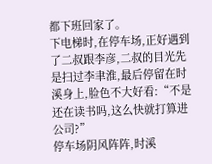都下班回家了。
下电梯时,在停车场,正好遇到了二叔跟李彦,二叔的目光先是扫过李聿淮,最后停留在时溪身上,脸色不大好看:“不是还在读书吗,这么快就打算进公司?”
停车场阴风阵阵,时溪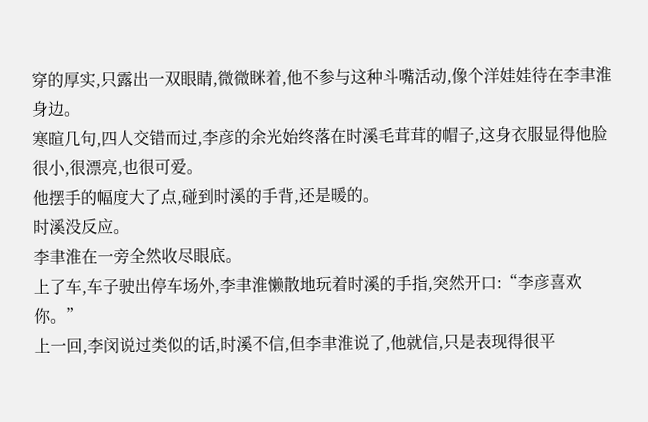穿的厚实,只露出一双眼睛,微微眯着,他不参与这种斗嘴活动,像个洋娃娃待在李聿淮身边。
寒暄几句,四人交错而过,李彦的余光始终落在时溪毛茸茸的帽子,这身衣服显得他脸很小,很漂亮,也很可爱。
他摆手的幅度大了点,碰到时溪的手背,还是暖的。
时溪没反应。
李聿淮在一旁全然收尽眼底。
上了车,车子驶出停车场外,李聿淮懒散地玩着时溪的手指,突然开口:“李彦喜欢你。”
上一回,李闵说过类似的话,时溪不信,但李聿淮说了,他就信,只是表现得很平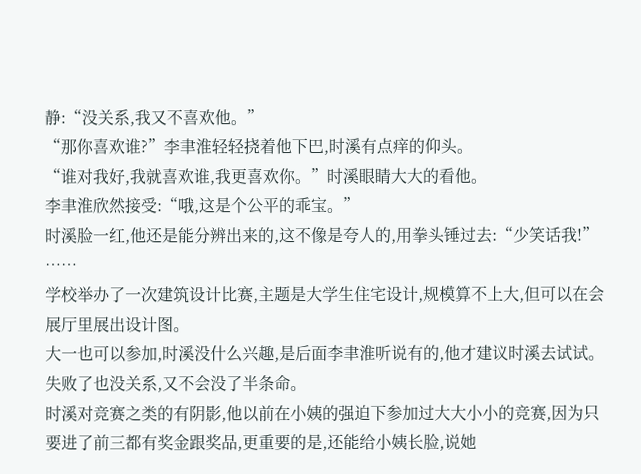静:“没关系,我又不喜欢他。”
“那你喜欢谁?”李聿淮轻轻挠着他下巴,时溪有点痒的仰头。
“谁对我好,我就喜欢谁,我更喜欢你。”时溪眼睛大大的看他。
李聿淮欣然接受:“哦,这是个公平的乖宝。”
时溪脸一红,他还是能分辨出来的,这不像是夸人的,用拳头锤过去:“少笑话我!”
……
学校举办了一次建筑设计比赛,主题是大学生住宅设计,规模算不上大,但可以在会展厅里展出设计图。
大一也可以参加,时溪没什么兴趣,是后面李聿淮听说有的,他才建议时溪去试试。
失败了也没关系,又不会没了半条命。
时溪对竞赛之类的有阴影,他以前在小姨的强迫下参加过大大小小的竞赛,因为只要进了前三都有奖金跟奖品,更重要的是,还能给小姨长脸,说她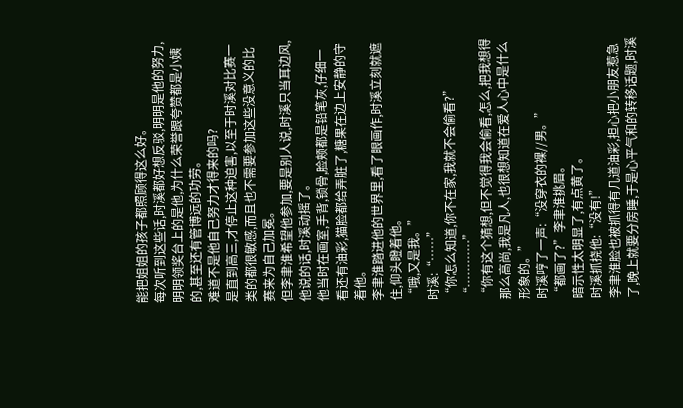能把姐姐的孩子都照顾得这么好。
每次听到这些话,时溪都好想反驳,明明是他的努力,明明领奖台上的是他,为什么荣誉跟夸赞都是小姨的,甚至还有管博远的功劳。
难道不是他自己努力才得来的吗?
是直到高三,才停止这种迫害,以至于时溪对比赛一类的都很敏感,而且也不需要参加这些没意义的比赛来为自己加冕。
但李聿淮希望他参加,要是别人说,时溪只当耳边风,他说的话,时溪动摇了。
他当时在画室,手背,锁骨,脸颊都是铅笔灰,仔细一看还有油彩,猫脸都给弄脏了,糖果在边上安静的守着他。
李聿淮踏进他的世界里,看了眼画作,时溪立刻就遮住,仰头瞪着他。
“哦,又是我。”
时溪:“……”
“你怎么知道,你不在家,我就不会偷看?”
“…………”
“你有这个猜想,但不觉得我会偷看,怎么,把我想得那么高尚,我是凡人,也很想知道在爱人心中是什么形象的。”
时溪哼了一声:“没穿衣的裸//男。”
“都画了?”李聿淮挑眉。
暗示性太明显了,有点黄了。
时溪抓挠他:“没有!”
李聿淮脸也被抓得有几道油彩,担心把小朋友惹急了,晚上就要分房睡,于是心平气和的转移话题,时溪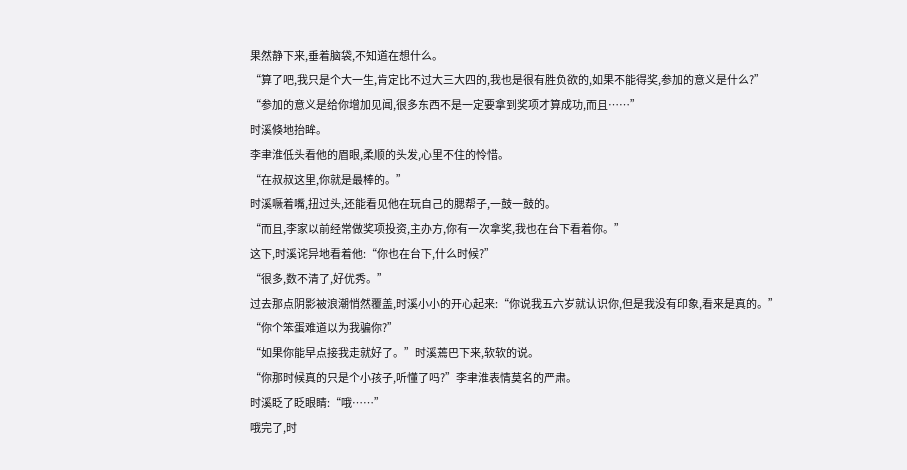果然静下来,垂着脑袋,不知道在想什么。
“算了吧,我只是个大一生,肯定比不过大三大四的,我也是很有胜负欲的,如果不能得奖,参加的意义是什么?”
“参加的意义是给你增加见闻,很多东西不是一定要拿到奖项才算成功,而且……”
时溪倏地抬眸。
李聿淮低头看他的眉眼,柔顺的头发,心里不住的怜惜。
“在叔叔这里,你就是最棒的。”
时溪噘着嘴,扭过头,还能看见他在玩自己的腮帮子,一鼓一鼓的。
“而且,李家以前经常做奖项投资,主办方,你有一次拿奖,我也在台下看着你。”
这下,时溪诧异地看着他:“你也在台下,什么时候?”
“很多,数不清了,好优秀。”
过去那点阴影被浪潮悄然覆盖,时溪小小的开心起来:“你说我五六岁就认识你,但是我没有印象,看来是真的。”
“你个笨蛋难道以为我骗你?”
“如果你能早点接我走就好了。”时溪蔫巴下来,软软的说。
“你那时候真的只是个小孩子,听懂了吗?”李聿淮表情莫名的严肃。
时溪眨了眨眼睛:“哦……”
哦完了,时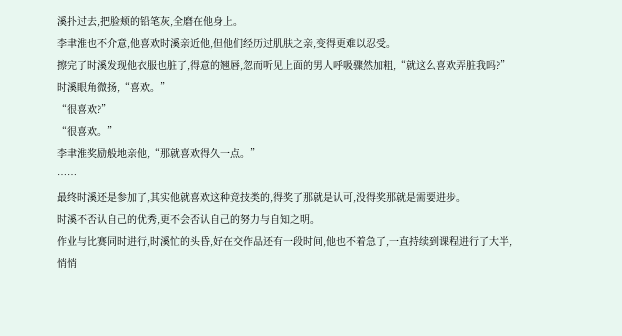溪扑过去,把脸颊的铅笔灰,全磨在他身上。
李聿淮也不介意,他喜欢时溪亲近他,但他们经历过肌肤之亲,变得更难以忍受。
擦完了时溪发现他衣服也脏了,得意的翘唇,忽而听见上面的男人呼吸骤然加粗,“就这么喜欢弄脏我吗?”
时溪眼角微扬,“喜欢。”
“很喜欢?”
“很喜欢。”
李聿淮奖励般地亲他,“那就喜欢得久一点。”
……
最终时溪还是参加了,其实他就喜欢这种竞技类的,得奖了那就是认可,没得奖那就是需要进步。
时溪不否认自己的优秀,更不会否认自己的努力与自知之明。
作业与比赛同时进行,时溪忙的头昏,好在交作品还有一段时间,他也不着急了,一直持续到课程进行了大半,悄悄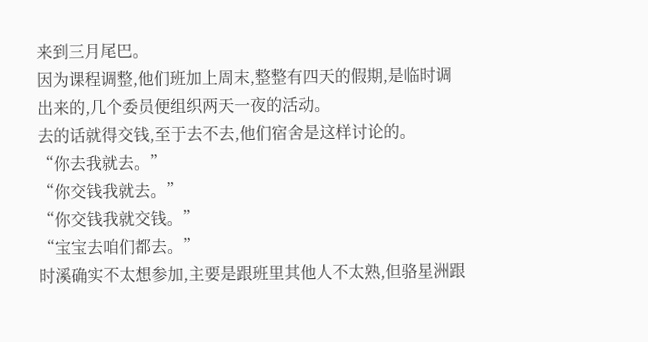来到三月尾巴。
因为课程调整,他们班加上周末,整整有四天的假期,是临时调出来的,几个委员便组织两天一夜的活动。
去的话就得交钱,至于去不去,他们宿舍是这样讨论的。
“你去我就去。”
“你交钱我就去。”
“你交钱我就交钱。”
“宝宝去咱们都去。”
时溪确实不太想参加,主要是跟班里其他人不太熟,但骆星洲跟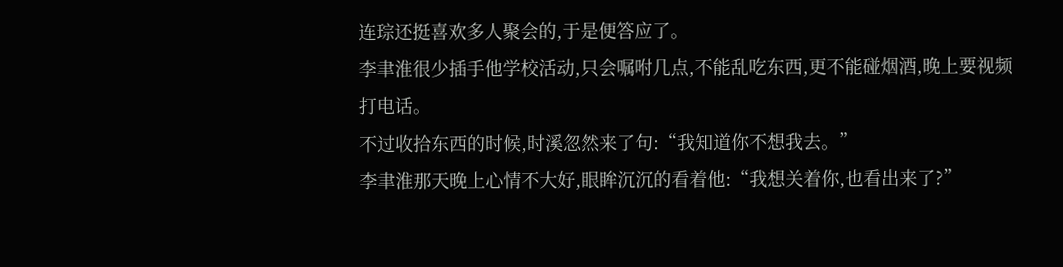连琮还挺喜欢多人聚会的,于是便答应了。
李聿淮很少插手他学校活动,只会嘱咐几点,不能乱吃东西,更不能碰烟酒,晚上要视频打电话。
不过收拾东西的时候,时溪忽然来了句:“我知道你不想我去。”
李聿淮那天晚上心情不大好,眼眸沉沉的看着他:“我想关着你,也看出来了?”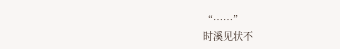“……”
时溪见状不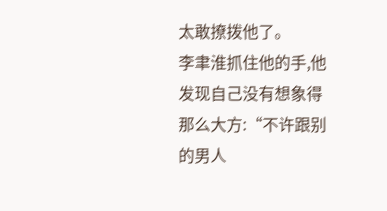太敢撩拨他了。
李聿淮抓住他的手,他发现自己没有想象得那么大方:“不许跟别的男人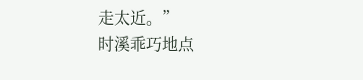走太近。”
时溪乖巧地点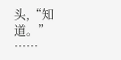头,“知道。”
……